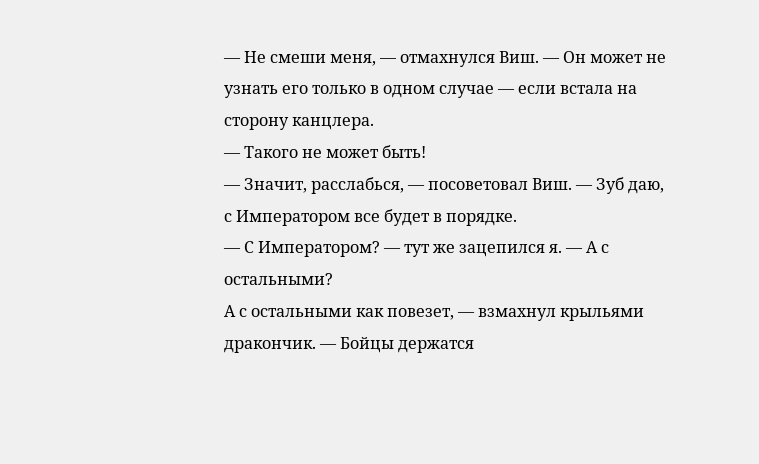— Не смеши меня, — отмахнулся Виш. — Он может не узнать его только в одном случае — если встала на сторону канцлера.
— Такого не может быть!
— Значит, расслабься, — посоветовал Виш. — Зуб даю, с Императором все будет в порядке.
— С Императором? — тут же зацепился я. — А с остальными?
А с остальными как повезет, — взмахнул крыльями дракончик. — Бойцы держатся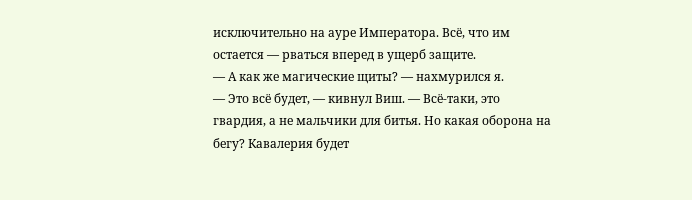исключительно на ауре Императора. Всё, что им остается — рваться вперед в ущерб защите.
— А как же магические щиты? — нахмурился я.
— Это всё будет, — кивнул Виш. — Всё-таки, это гвардия, а не мальчики для битья. Но какая оборона на бегу? Кавалерия будет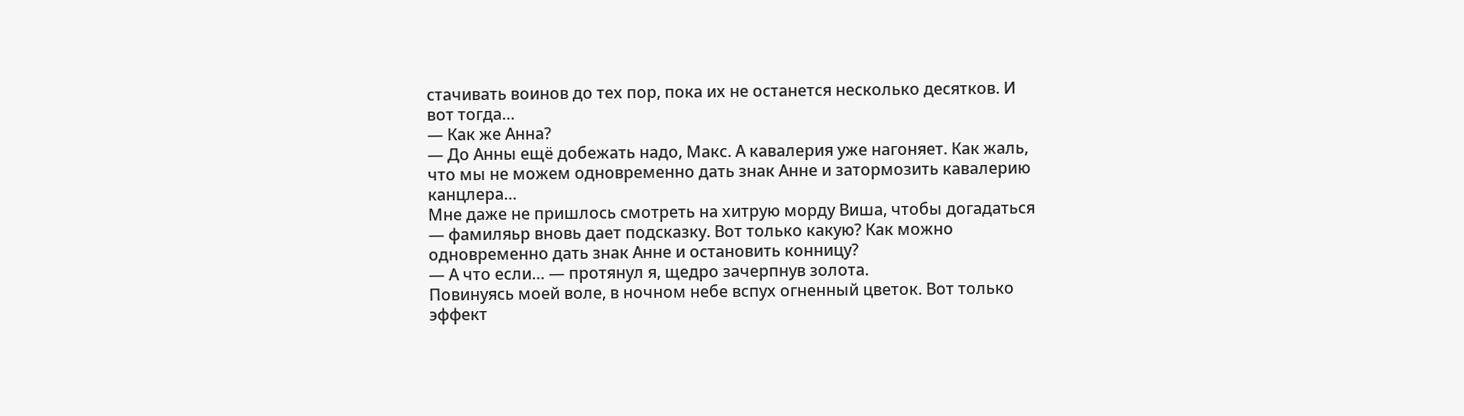стачивать воинов до тех пор, пока их не останется несколько десятков. И вот тогда…
— Как же Анна?
— До Анны ещё добежать надо, Макс. А кавалерия уже нагоняет. Как жаль, что мы не можем одновременно дать знак Анне и затормозить кавалерию канцлера…
Мне даже не пришлось смотреть на хитрую морду Виша, чтобы догадаться — фамиляьр вновь дает подсказку. Вот только какую? Как можно одновременно дать знак Анне и остановить конницу?
— А что если… — протянул я, щедро зачерпнув золота.
Повинуясь моей воле, в ночном небе вспух огненный цветок. Вот только эффект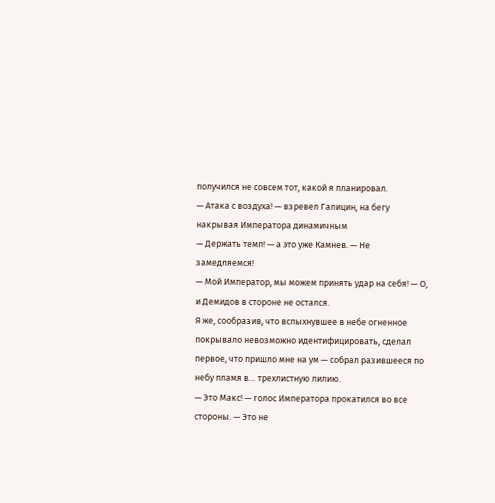получился не совсем тот, какой я планировал.
— Атака с воздуха! — взревел Галицин, на бегу накрывая Императора динамичным
— Держать темп! — а это уже Камнев. — Не замедляемся!
— Мой Император, мы можем принять удар на себя! — О, и Демидов в стороне не остался.
Я же, сообразив, что вспыхнувшее в небе огненное покрывало невозможно идентифицировать, сделал первое, что пришло мне на ум — собрал разившееся по небу пламя в… трехлистную лилию.
— Это Макс! — голос Императора прокатился во все стороны. — Это не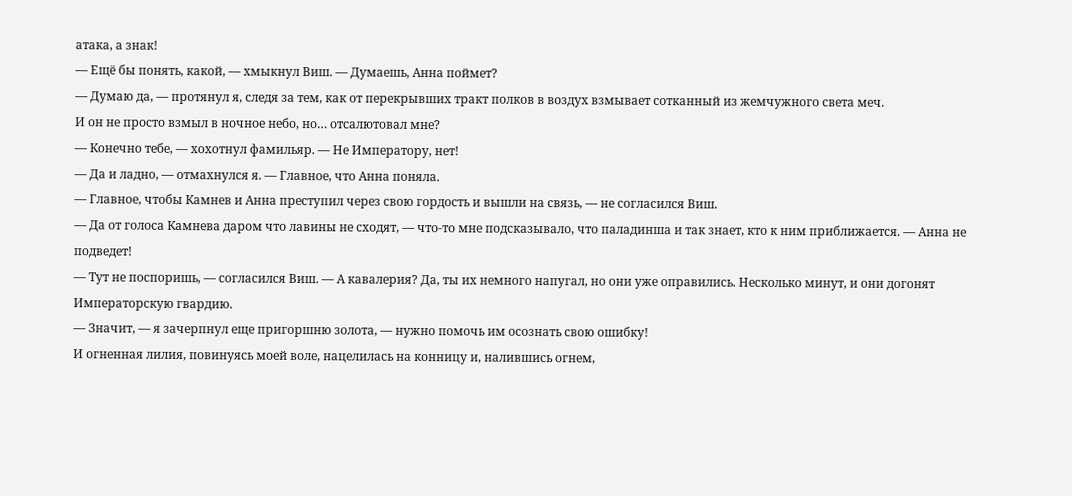атака, а знак!
— Ещё бы понять, какой, — хмыкнул Виш. — Думаешь, Анна поймет?
— Думаю да, — протянул я, следя за тем, как от перекрывших тракт полков в воздух взмывает сотканный из жемчужного света меч.
И он не просто взмыл в ночное небо, но… отсалютовал мне?
— Конечно тебе, — хохотнул фамильяр. — Не Императору, нет!
— Да и ладно, — отмахнулся я. — Главное, что Анна поняла.
— Главное, чтобы Камнев и Анна преступил через свою гордость и вышли на связь, — не согласился Виш.
— Да от голоса Камнева даром что лавины не сходят, — что-то мне подсказывало, что паладинша и так знает, кто к ним приближается. — Анна не подведет!
— Тут не поспоришь, — согласился Виш. — А кавалерия? Да, ты их немного напугал, но они уже оправились. Несколько минут, и они догонят Императорскую гвардию.
— Значит, — я зачерпнул еще пригоршню золота, — нужно помочь им осознать свою ошибку!
И огненная лилия, повинуясь моей воле, нацелилась на конницу и, налившись огнем,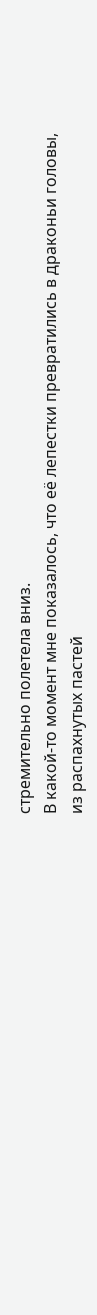стремительно полетела вниз.
В какой-то момент мне показалось, что её лепестки превратились в драконьи головы, из распахнутых пастей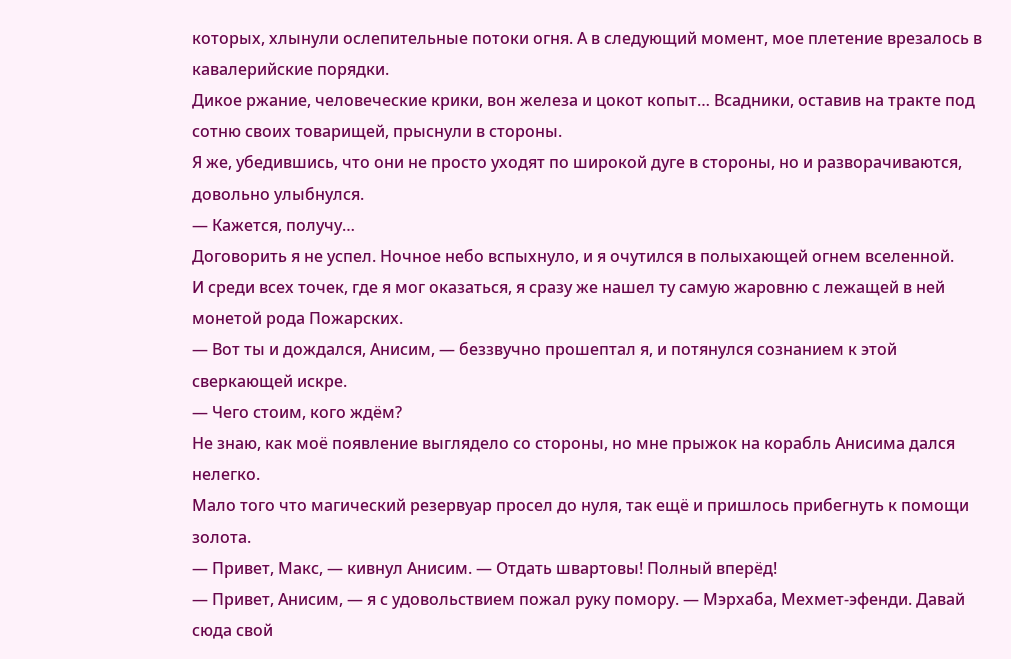которых, хлынули ослепительные потоки огня. А в следующий момент, мое плетение врезалось в кавалерийские порядки.
Дикое ржание, человеческие крики, вон железа и цокот копыт… Всадники, оставив на тракте под сотню своих товарищей, прыснули в стороны.
Я же, убедившись, что они не просто уходят по широкой дуге в стороны, но и разворачиваются, довольно улыбнулся.
— Кажется, получу…
Договорить я не успел. Ночное небо вспыхнуло, и я очутился в полыхающей огнем вселенной.
И среди всех точек, где я мог оказаться, я сразу же нашел ту самую жаровню с лежащей в ней монетой рода Пожарских.
— Вот ты и дождался, Анисим, — беззвучно прошептал я, и потянулся сознанием к этой сверкающей искре.
— Чего стоим, кого ждём?
Не знаю, как моё появление выглядело со стороны, но мне прыжок на корабль Анисима дался нелегко.
Мало того что магический резервуар просел до нуля, так ещё и пришлось прибегнуть к помощи золота.
— Привет, Макс, — кивнул Анисим. — Отдать швартовы! Полный вперёд!
— Привет, Анисим, — я с удовольствием пожал руку помору. — Мэрхаба, Мехмет-эфенди. Давай сюда свой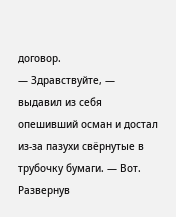договор.
— Здравствуйте, — выдавил из себя опешивший осман и достал из-за пазухи свёрнутые в трубочку бумаги. — Вот.
Развернув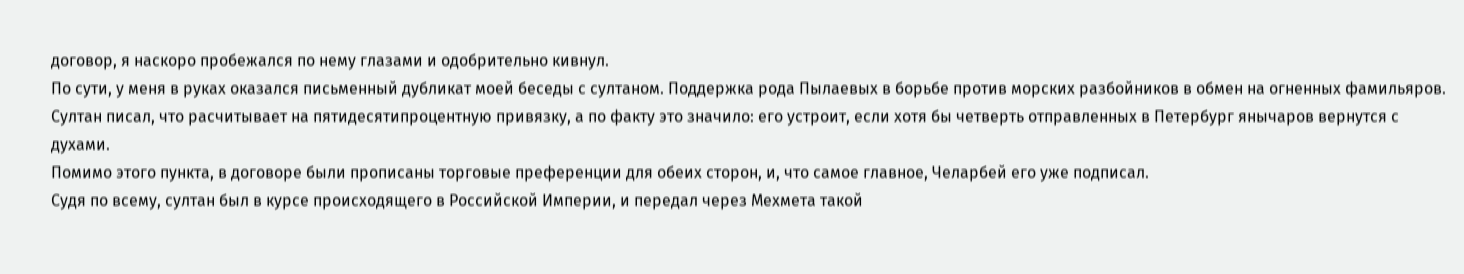договор, я наскоро пробежался по нему глазами и одобрительно кивнул.
По сути, у меня в руках оказался письменный дубликат моей беседы с султаном. Поддержка рода Пылаевых в борьбе против морских разбойников в обмен на огненных фамильяров.
Султан писал, что расчитывает на пятидесятипроцентную привязку, а по факту это значило: его устроит, если хотя бы четверть отправленных в Петербург янычаров вернутся с духами.
Помимо этого пункта, в договоре были прописаны торговые преференции для обеих сторон, и, что самое главное, Челарбей его уже подписал.
Судя по всему, султан был в курсе происходящего в Российской Империи, и передал через Мехмета такой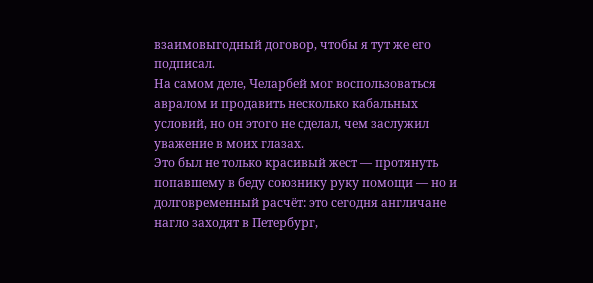взаимовыгодный договор, чтобы я тут же его подписал.
На самом деле, Челарбей мог воспользоваться авралом и продавить несколько кабальных условий, но он этого не сделал, чем заслужил уважение в моих глазах.
Это был не только красивый жест — протянуть попавшему в беду союзнику руку помощи — но и долговременный расчёт: это сегодня англичане нагло заходят в Петербург,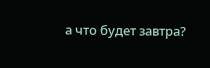а что будет завтра?